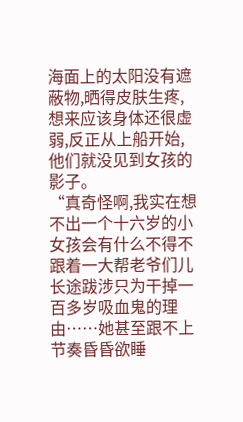海面上的太阳没有遮蔽物,晒得皮肤生疼,想来应该身体还很虚弱,反正从上船开始,他们就没见到女孩的影子。
“真奇怪啊,我实在想不出一个十六岁的小女孩会有什么不得不跟着一大帮老爷们儿长途跋涉只为干掉一百多岁吸血鬼的理由……她甚至跟不上节奏昏昏欲睡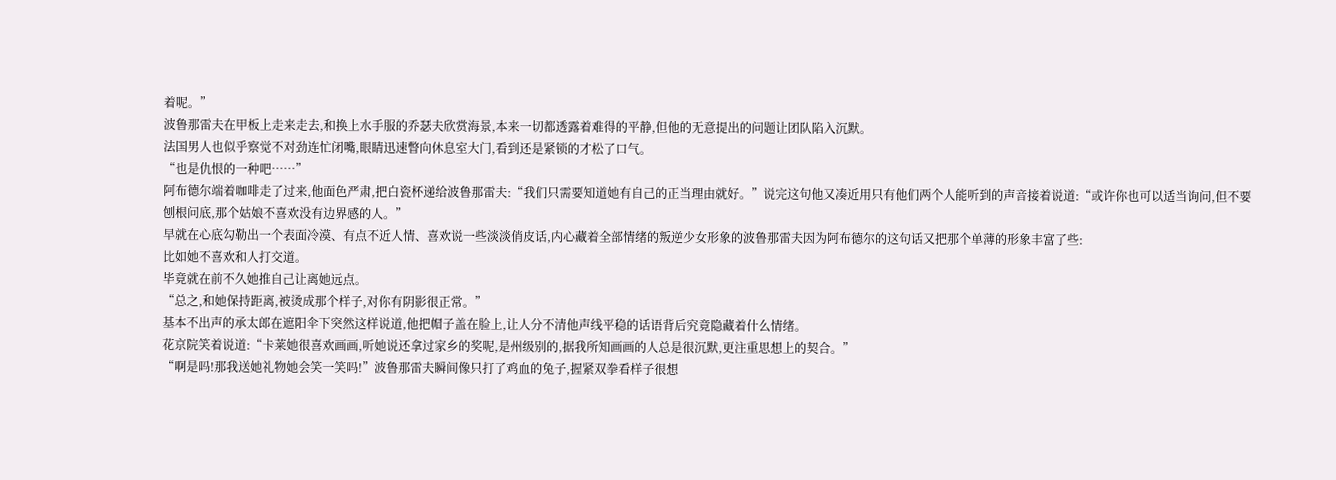着呢。”
波鲁那雷夫在甲板上走来走去,和换上水手服的乔瑟夫欣赏海景,本来一切都透露着难得的平静,但他的无意提出的问题让团队陷入沉默。
法国男人也似乎察觉不对劲连忙闭嘴,眼睛迅速瞥向休息室大门,看到还是紧锁的才松了口气。
“也是仇恨的一种吧……”
阿布德尔端着咖啡走了过来,他面色严肃,把白瓷杯递给波鲁那雷夫:“我们只需要知道她有自己的正当理由就好。”说完这句他又凑近用只有他们两个人能听到的声音接着说道:“或许你也可以适当询问,但不要刨根问底,那个姑娘不喜欢没有边界感的人。”
早就在心底勾勒出一个表面冷漠、有点不近人情、喜欢说一些淡淡俏皮话,内心藏着全部情绪的叛逆少女形象的波鲁那雷夫因为阿布德尔的这句话又把那个单薄的形象丰富了些:
比如她不喜欢和人打交道。
毕竟就在前不久她推自己让离她远点。
“总之,和她保持距离,被烫成那个样子,对你有阴影很正常。”
基本不出声的承太郎在遮阳伞下突然这样说道,他把帽子盖在脸上,让人分不清他声线平稳的话语背后究竟隐藏着什么情绪。
花京院笑着说道:“卡莱她很喜欢画画,听她说还拿过家乡的奖呢,是州级别的,据我所知画画的人总是很沉默,更注重思想上的契合。”
“啊是吗!那我送她礼物她会笑一笑吗!”波鲁那雷夫瞬间像只打了鸡血的兔子,握紧双拳看样子很想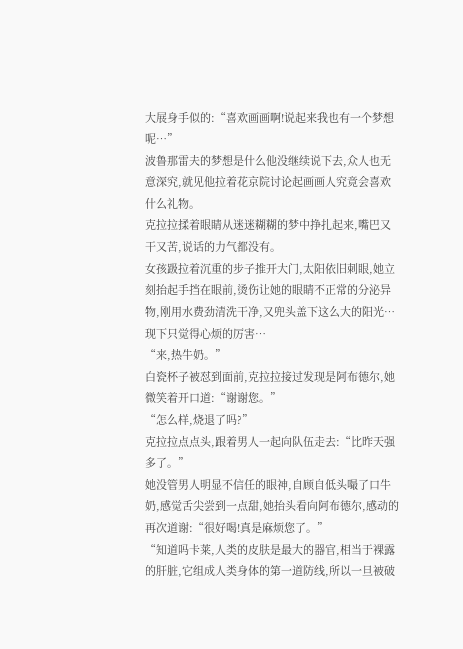大展身手似的:“喜欢画画啊!说起来我也有一个梦想呢…”
波鲁那雷夫的梦想是什么他没继续说下去,众人也无意深究,就见他拉着花京院讨论起画画人究竟会喜欢什么礼物。
克拉拉揉着眼睛从迷迷糊糊的梦中挣扎起来,嘴巴又干又苦,说话的力气都没有。
女孩趿拉着沉重的步子推开大门,太阳依旧刺眼,她立刻抬起手挡在眼前,烫伤让她的眼睛不正常的分泌异物,刚用水费劲清洗干净,又兜头盖下这么大的阳光…现下只觉得心烦的厉害…
“来,热牛奶。”
白瓷杯子被怼到面前,克拉拉接过发现是阿布德尔,她微笑着开口道:“谢谢您。”
“怎么样,烧退了吗?”
克拉拉点点头,跟着男人一起向队伍走去:“比昨天强多了。”
她没管男人明显不信任的眼神,自顾自低头嘬了口牛奶,感觉舌尖尝到一点甜,她抬头看向阿布德尔,感动的再次道谢:“很好喝!真是麻烦您了。”
“知道吗卡莱,人类的皮肤是最大的器官,相当于裸露的肝脏,它组成人类身体的第一道防线,所以一旦被破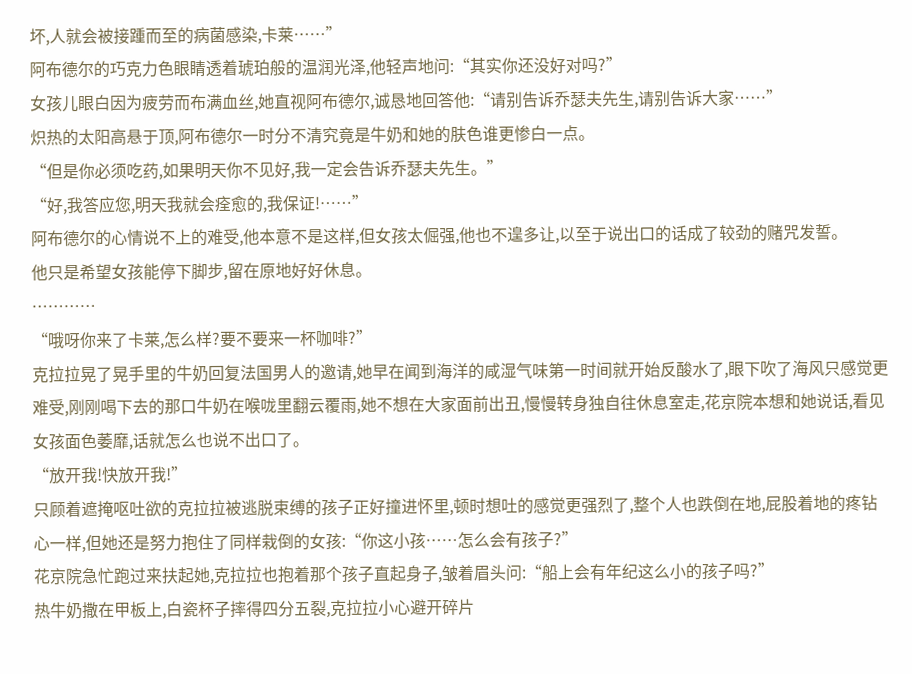坏,人就会被接踵而至的病菌感染,卡莱……”
阿布德尔的巧克力色眼睛透着琥珀般的温润光泽,他轻声地问:“其实你还没好对吗?”
女孩儿眼白因为疲劳而布满血丝,她直视阿布德尔,诚恳地回答他:“请别告诉乔瑟夫先生,请别告诉大家……”
炽热的太阳高悬于顶,阿布德尔一时分不清究竟是牛奶和她的肤色谁更惨白一点。
“但是你必须吃药,如果明天你不见好,我一定会告诉乔瑟夫先生。”
“好,我答应您,明天我就会痊愈的,我保证!……”
阿布德尔的心情说不上的难受,他本意不是这样,但女孩太倔强,他也不遑多让,以至于说出口的话成了较劲的赌咒发誓。
他只是希望女孩能停下脚步,留在原地好好休息。
…………
“哦呀你来了卡莱,怎么样?要不要来一杯咖啡?”
克拉拉晃了晃手里的牛奶回复法国男人的邀请,她早在闻到海洋的咸湿气味第一时间就开始反酸水了,眼下吹了海风只感觉更难受,刚刚喝下去的那口牛奶在喉咙里翻云覆雨,她不想在大家面前出丑,慢慢转身独自往休息室走,花京院本想和她说话,看见女孩面色萎靡,话就怎么也说不出口了。
“放开我!快放开我!”
只顾着遮掩呕吐欲的克拉拉被逃脱束缚的孩子正好撞进怀里,顿时想吐的感觉更强烈了,整个人也跌倒在地,屁股着地的疼钻心一样,但她还是努力抱住了同样栽倒的女孩:“你这小孩……怎么会有孩子?”
花京院急忙跑过来扶起她,克拉拉也抱着那个孩子直起身子,皱着眉头问:“船上会有年纪这么小的孩子吗?”
热牛奶撒在甲板上,白瓷杯子摔得四分五裂,克拉拉小心避开碎片